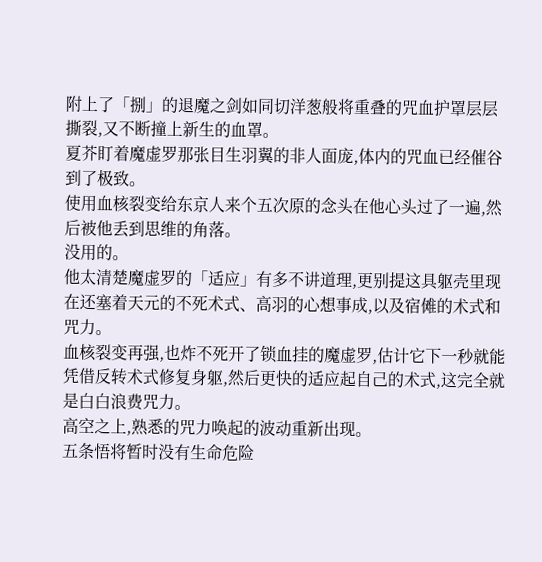附上了「捌」的退魔之剑如同切洋葱般将重叠的咒血护罩层层撕裂,又不断撞上新生的血罩。
夏芥盯着魔虚罗那张目生羽翼的非人面庞,体内的咒血已经催谷到了极致。
使用血核裂变给东京人来个五次原的念头在他心头过了一遍,然后被他丢到思维的角落。
没用的。
他太清楚魔虚罗的「适应」有多不讲道理,更别提这具躯壳里现在还塞着天元的不死术式、高羽的心想事成,以及宿傩的术式和咒力。
血核裂变再强,也炸不死开了锁血挂的魔虚罗,估计它下一秒就能凭借反转术式修复身躯,然后更快的适应起自己的术式,这完全就是白白浪费咒力。
高空之上,熟悉的咒力唤起的波动重新出现。
五条悟将暂时没有生命危险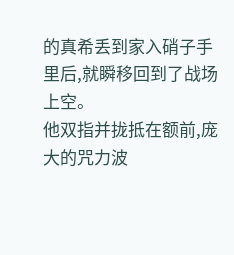的真希丢到家入硝子手里后,就瞬移回到了战场上空。
他双指并拢抵在额前,庞大的咒力波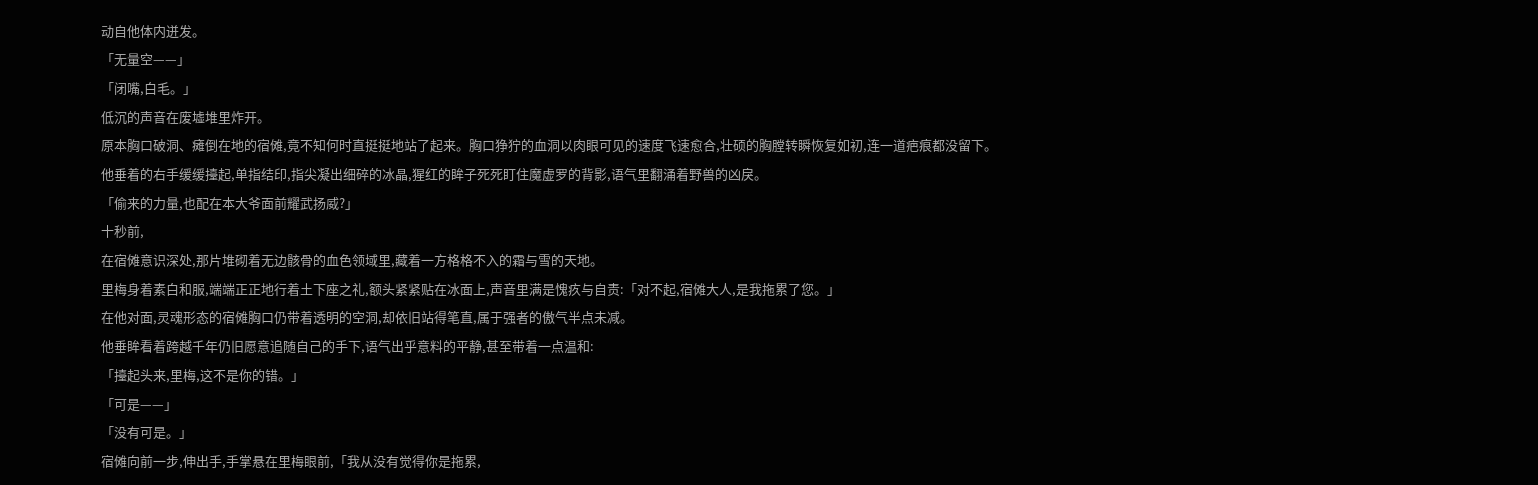动自他体内迸发。
「无量空——」
「闭嘴,白毛。」
低沉的声音在废墟堆里炸开。
原本胸口破洞、瘫倒在地的宿傩,竟不知何时直挺挺地站了起来。胸口狰狞的血洞以肉眼可见的速度飞速愈合,壮硕的胸膛转瞬恢复如初,连一道疤痕都没留下。
他垂着的右手缓缓擡起,单指结印,指尖凝出细碎的冰晶,猩红的眸子死死盯住魔虚罗的背影,语气里翻涌着野兽的凶戾。
「偷来的力量,也配在本大爷面前耀武扬威?」
十秒前,
在宿傩意识深处,那片堆砌着无边骸骨的血色领域里,藏着一方格格不入的霜与雪的天地。
里梅身着素白和服,端端正正地行着土下座之礼,额头紧紧贴在冰面上,声音里满是愧疚与自责:「对不起,宿傩大人,是我拖累了您。」
在他对面,灵魂形态的宿傩胸口仍带着透明的空洞,却依旧站得笔直,属于强者的傲气半点未减。
他垂眸看着跨越千年仍旧愿意追随自己的手下,语气出乎意料的平静,甚至带着一点温和:
「擡起头来,里梅,这不是你的错。」
「可是——」
「没有可是。」
宿傩向前一步,伸出手,手掌悬在里梅眼前,「我从没有觉得你是拖累,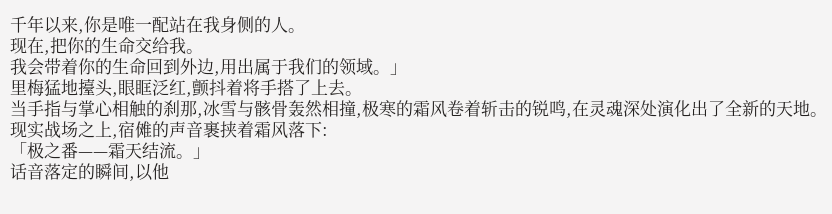千年以来,你是唯一配站在我身侧的人。
现在,把你的生命交给我。
我会带着你的生命回到外边,用出属于我们的领域。」
里梅猛地擡头,眼眶泛红,颤抖着将手搭了上去。
当手指与掌心相触的刹那,冰雪与骸骨轰然相撞,极寒的霜风卷着斩击的锐鸣,在灵魂深处演化出了全新的天地。
现实战场之上,宿傩的声音裹挟着霜风落下:
「极之番——霜天结流。」
话音落定的瞬间,以他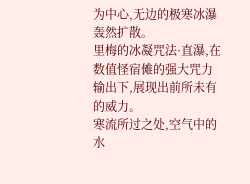为中心,无边的极寒冰瀑轰然扩散。
里梅的冰凝咒法·直瀑,在数值怪宿傩的强大咒力输出下,展现出前所未有的威力。
寒流所过之处,空气中的水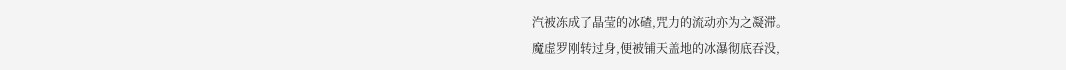汽被冻成了晶莹的冰碴,咒力的流动亦为之凝滞。
魔虚罗刚转过身,便被铺天盖地的冰瀑彻底吞没,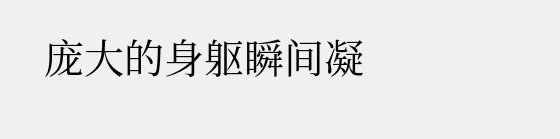庞大的身躯瞬间凝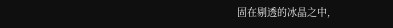固在剔透的冰晶之中,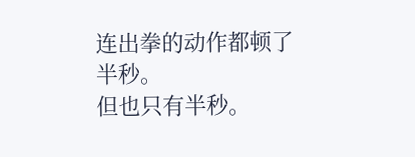连出拳的动作都顿了半秒。
但也只有半秒。